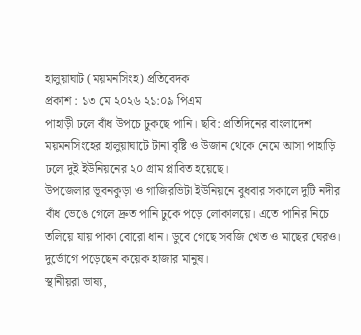হালুয়াঘাট (ময়মনসিংহ) প্রতিবেদক
প্রকাশ : ১৩ মে ২০২৬ ২১:০৯ পিএম
পাহাড়ী ঢলে বাঁধ উপচে ঢুকছে পানি। ছবি: প্রতিদিনের বাংলাদেশ
ময়মনসিংহের হালুয়াঘাটে টানা বৃষ্টি ও উজান থেকে নেমে আসা পাহাড়ি ঢলে দুই ইউনিয়নের ২০ গ্রাম প্লাবিত হয়েছে।
উপজেলার ভূবনকুড়া ও গাজিরভিটা ইউনিয়নে বুধবার সকালে দুটি নদীর বাঁধ ভেঙে গেলে দ্রুত পানি ঢুকে পড়ে লোকালয়ে। এতে পানির নিচে তলিয়ে যায় পাকা বোরো ধান। ডুবে গেছে সবজি খেত ও মাছের ঘেরও। দুর্ভোগে পড়েছেন কয়েক হাজার মানুষ।
স্থানীয়রা ভাষ্য,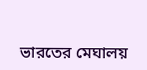ভারতের মেঘালয়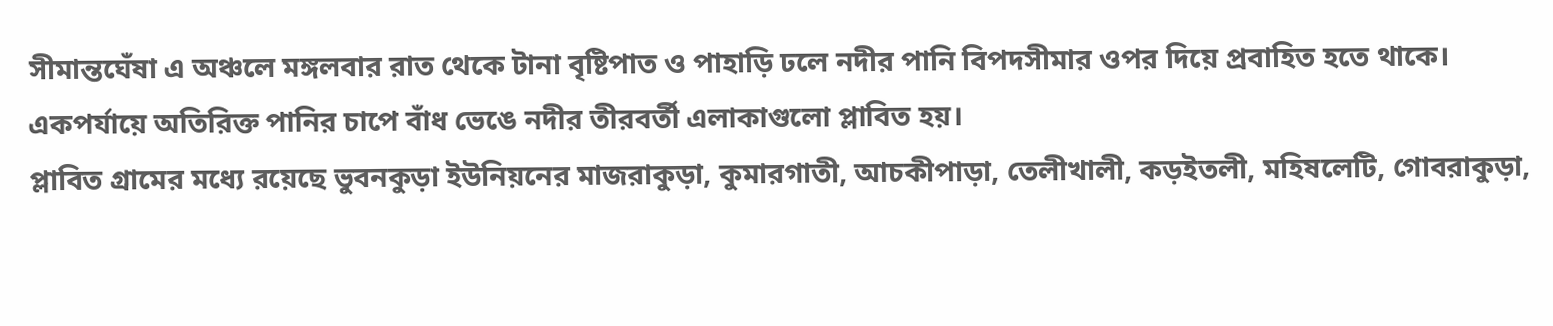সীমান্তঘেঁষা এ অঞ্চলে মঙ্গলবার রাত থেকে টানা বৃষ্টিপাত ও পাহাড়ি ঢলে নদীর পানি বিপদসীমার ওপর দিয়ে প্রবাহিত হতে থাকে। একপর্যায়ে অতিরিক্ত পানির চাপে বাঁধ ভেঙে নদীর তীরবর্তী এলাকাগুলো প্লাবিত হয়।
প্লাবিত গ্রামের মধ্যে রয়েছে ভুবনকুড়া ইউনিয়নের মাজরাকুড়া, কুমারগাতী, আচকীপাড়া, তেলীখালী, কড়ইতলী, মহিষলেটি, গোবরাকুড়া,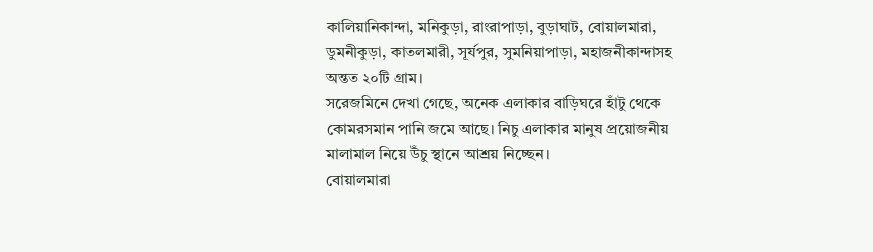কালিয়ানিকান্দা, মনিকুড়া, রাংরাপাড়া, বুড়াঘাট, বোয়ালমারা, ডুমনীকুড়া, কাতলমারী, সূর্যপুর, সুমনিয়াপাড়া, মহাজনীকান্দাসহ অন্তত ২০টি গ্রাম।
সরেজমিনে দেখা গেছে, অনেক এলাকার বাড়িঘরে হাঁটু থেকে কোমরসমান পানি জমে আছে। নিচু এলাকার মানুষ প্রয়োজনীয় মালামাল নিয়ে উঁচু স্থানে আশ্রয় নিচ্ছেন।
বোয়ালমারা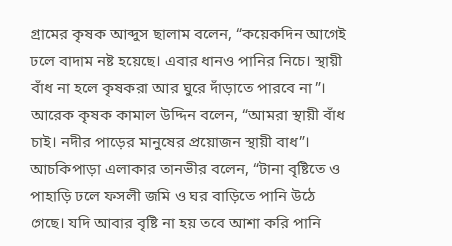গ্রামের কৃষক আব্দুস ছালাম বলেন, “কয়েকদিন আগেই ঢলে বাদাম নষ্ট হয়েছে। এবার ধানও পানির নিচে। স্থায়ী বাঁধ না হলে কৃষকরা আর ঘুরে দাঁড়াতে পারবে না”।
আরেক কৃষক কামাল উদ্দিন বলেন, “আমরা স্থায়ী বাঁধ চাই। নদীর পাড়ের মানুষের প্রয়োজন স্থায়ী বাধ”।
আচকিপাড়া এলাকার তানভীর বলেন, “টানা বৃষ্টিতে ও পাহাড়ি ঢলে ফসলী জমি ও ঘর বাড়িতে পানি উঠে গেছে। যদি আবার বৃষ্টি না হয় তবে আশা করি পানি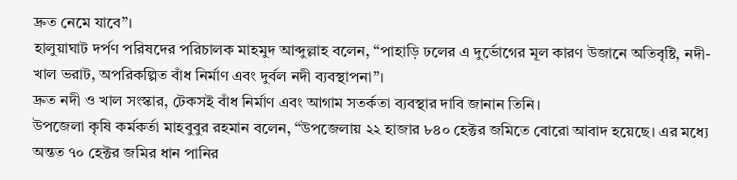দ্রুত নেমে যাবে”।
হালুয়াঘাট দর্পণ পরিষদের পরিচালক মাহমুদ আব্দুল্লাহ বলেন, “পাহাড়ি ঢলের এ দুর্ভোগের মূল কারণ উজানে অতিবৃষ্টি, নদী-খাল ভরাট, অপরিকল্পিত বাঁধ নির্মাণ এবং দুর্বল নদী ব্যবস্থাপনা”।
দ্রুত নদী ও খাল সংস্কার, টেকসই বাঁধ নির্মাণ এবং আগাম সতর্কতা ব্যবস্থার দাবি জানান তিনি।
উপজেলা কৃষি কর্মকর্তা মাহবুবুর রহমান বলেন, “উপজেলায় ২২ হাজার ৮৪০ হেক্টর জমিতে বোরো আবাদ হয়েছে। এর মধ্যে অন্তত ৭০ হেক্টর জমির ধান পানির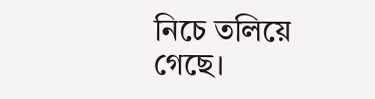নিচে তলিয়ে গেছে।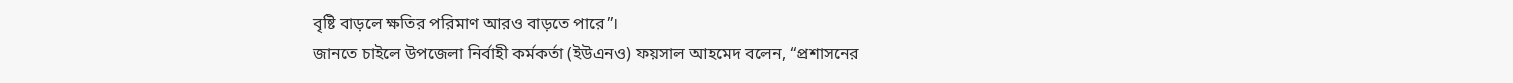বৃষ্টি বাড়লে ক্ষতির পরিমাণ আরও বাড়তে পারে”।
জানতে চাইলে উপজেলা নির্বাহী কর্মকর্তা (ইউএনও) ফয়সাল আহমেদ বলেন, “প্রশাসনের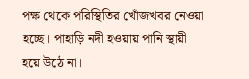পক্ষ থেকে পরিস্থিতির খোঁজখবর নেওয়া হচ্ছে। পাহাড়ি নদী হওয়ায় পানি স্থায়ী হয়ে উঠে না।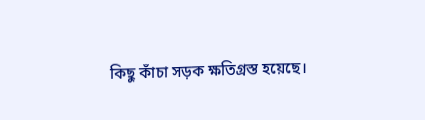কিছু কাঁচা সড়ক ক্ষতিগ্রস্ত হয়েছে।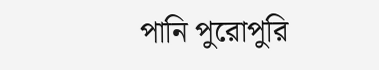পানি পুরোপুরি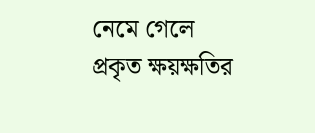নেমে গেলে প্রকৃত ক্ষয়ক্ষতির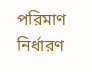পরিমাণ নির্ধারণ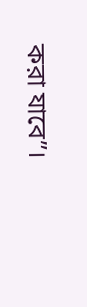করা যাবে”।